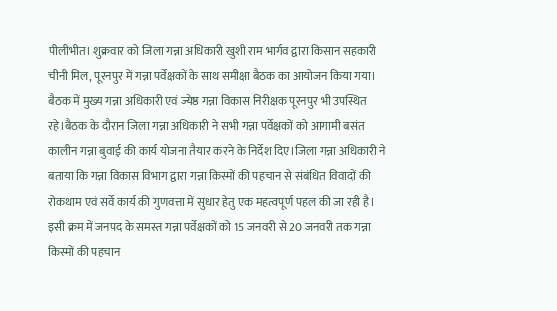पीलीभीत। शुक्रवार को जिला गन्ना अधिकारी खुशी राम भार्गव द्वारा किसान सहकारी चीनी मिल, पूरनपुर में गन्ना पर्वेक्षकों के साथ समीक्षा बैठक का आयोजन किया गया। बैठक में मुख्य गन्ना अधिकारी एवं ज्येष्ठ गन्ना विकास निरीक्षक पूरनपुर भी उपस्थित रहे।बैठक के दौरान जिला गन्ना अधिकारी ने सभी गन्ना पर्वेक्षकों को आगामी बसंत कालीन गन्ना बुवाई की कार्य योजना तैयार करने के निर्देश दिए।जिला गन्ना अधिकारी ने बताया कि गन्ना विकास विभाग द्वारा गन्ना किस्मों की पहचान से संबंधित विवादों की रोकथाम एवं सर्वे कार्य की गुणवत्ता में सुधार हेतु एक महत्वपूर्ण पहल की जा रही है। इसी क्रम में जनपद के समस्त गन्ना पर्वेक्षकों को 15 जनवरी से 20 जनवरी तक गन्ना किस्मों की पहचान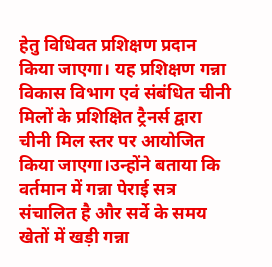हेतु विधिवत प्रशिक्षण प्रदान किया जाएगा। यह प्रशिक्षण गन्ना विकास विभाग एवं संबंधित चीनी मिलों के प्रशिक्षित ट्रैनर्स द्वारा चीनी मिल स्तर पर आयोजित किया जाएगा।उन्होंने बताया कि वर्तमान में गन्ना पेराई सत्र संचालित है और सर्वे के समय खेतों में खड़ी गन्ना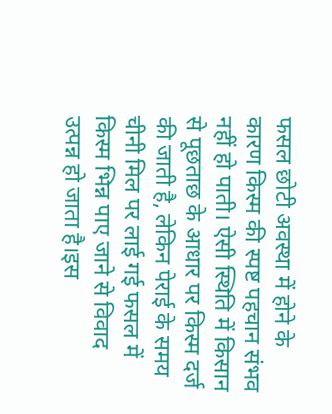फसल छोटी अवस्था में होने के कारण किस्म की स्पष्ट पहचान संभव नहीं हो पाती। ऐसी स्थिति में किसान से पूछताछ के आधार पर किस्म दर्ज की जाती है, लेकिन पेराई के समय चीनी मिल पर लाई गई फसल में किस्म भिन्न पाए जाने से विवाद उत्पन्न हो जाता है।इस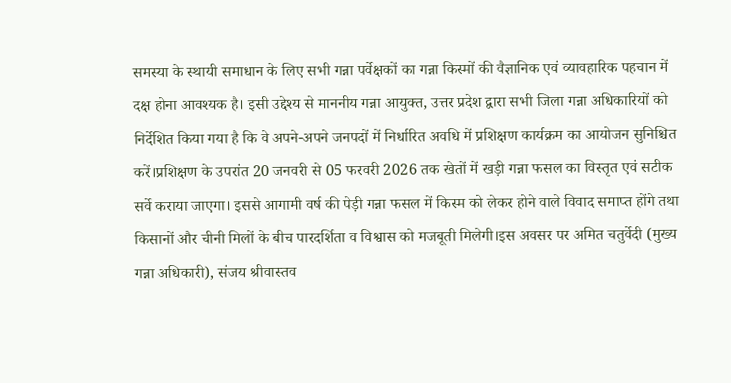समस्या के स्थायी समाधान के लिए सभी गन्ना पर्वेक्षकों का गन्ना किस्मों की वैज्ञानिक एवं व्यावहारिक पहचान में दक्ष होना आवश्यक है। इसी उद्देश्य से माननीय गन्ना आयुक्त, उत्तर प्रदेश द्वारा सभी जिला गन्ना अधिकारियों को निर्देशित किया गया है कि वे अपने-अपने जनपदों में निर्धारित अवधि में प्रशिक्षण कार्यक्रम का आयोजन सुनिश्चित करें।प्रशिक्षण के उपरांत 20 जनवरी से 05 फरवरी 2026 तक खेतों में खड़ी गन्ना फसल का विस्तृत एवं सटीक सर्वे कराया जाएगा। इससे आगामी वर्ष की पेड़ी गन्ना फसल में किस्म को लेकर होने वाले विवाद समाप्त होंगे तथा किसानों और चीनी मिलों के बीच पारदर्शिता व विश्वास को मजबूती मिलेगी।इस अवसर पर अमित चतुर्वेदी (मुख्य गन्ना अधिकारी), संजय श्रीवास्तव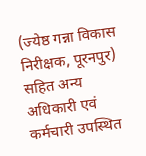(ज्येष्ठ गन्ना विकास निरीक्षक, पूरनपुर) सहित अन्य अधिकारी एवं कर्मचारी उपस्थित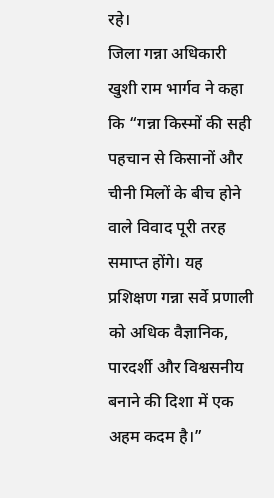रहे।
जिला गन्ना अधिकारी खुशी राम भार्गव ने कहा कि “गन्ना किस्मों की सही पहचान से किसानों और चीनी मिलों के बीच होने वाले विवाद पूरी तरह समाप्त होंगे। यह प्रशिक्षण गन्ना सर्वे प्रणाली को अधिक वैज्ञानिक, पारदर्शी और विश्वसनीय बनाने की दिशा में एक अहम कदम है।”